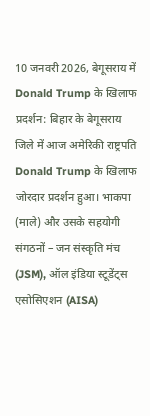10 जनवरी 2026, बेगूसराय में Donald Trump के खिलाफ प्रदर्शन: बिहार के बेगूसराय जिले में आज अमेरिकी राष्ट्रपति Donald Trump के खिलाफ जोरदार प्रदर्शन हुआ। भाकपा (माले) और उसके सहयोगी संगठनों – जन संस्कृति मंच (JSM), ऑल इंडिया स्टूडेंट्स एसोसिएशन (AISA)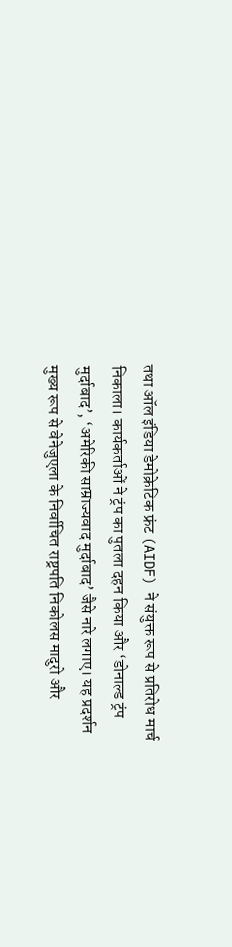तथा ऑल इंडिया डेमोक्रेटिक फ्रंट (AIDF) ने संयुक्त रूप से प्रतिरोध मार्च निकाला। कार्यकर्ताओं ने ट्रंप का पुतला दहन किया और ‘डोनाल्ड ट्रंप मुर्दाबाद’, ‘अमेरिकी साम्राज्यवाद मुर्दाबाद’ जैसे नारे लगाए। यह प्रदर्शन मुख्य रूप से वेनेजुएला के निर्वाचित राष्ट्रपति निकोलस मादुरो और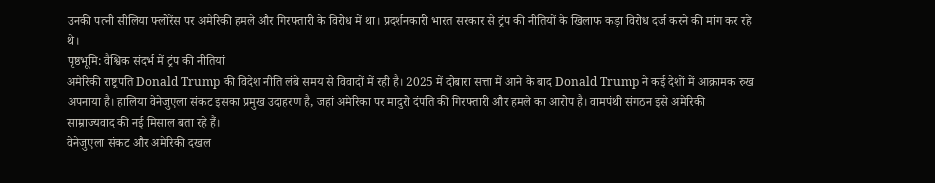उनकी पत्नी सीलिया फ्लोरेंस पर अमेरिकी हमले और गिरफ्तारी के विरोध में था। प्रदर्शनकारी भारत सरकार से ट्रंप की नीतियों के खिलाफ कड़ा विरोध दर्ज करने की मांग कर रहे थे।
पृष्ठभूमि: वैश्विक संदर्भ में ट्रंप की नीतियां
अमेरिकी राष्ट्रपति Donald Trump की विदेश नीति लंबे समय से विवादों में रही है। 2025 में दोबारा सत्ता में आने के बाद Donald Trump ने कई देशों में आक्रामक रुख अपनाया है। हालिया वेनेजुएला संकट इसका प्रमुख उदाहरण है, जहां अमेरिका पर मादुरो दंपति की गिरफ्तारी और हमले का आरोप है। वामपंथी संगठन इसे अमेरिकी साम्राज्यवाद की नई मिसाल बता रहे हैं।
वेनेजुएला संकट और अमेरिकी दखल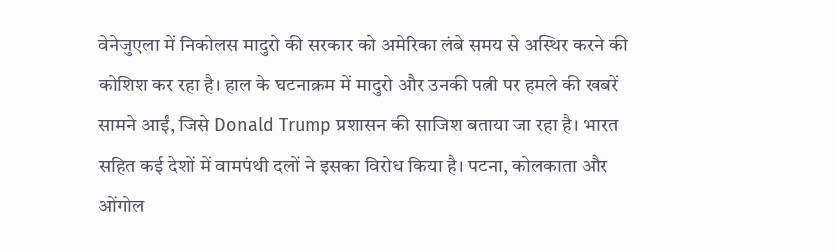वेनेजुएला में निकोलस मादुरो की सरकार को अमेरिका लंबे समय से अस्थिर करने की कोशिश कर रहा है। हाल के घटनाक्रम में मादुरो और उनकी पत्नी पर हमले की खबरें सामने आईं, जिसे Donald Trump प्रशासन की साजिश बताया जा रहा है। भारत सहित कई देशों में वामपंथी दलों ने इसका विरोध किया है। पटना, कोलकाता और ओंगोल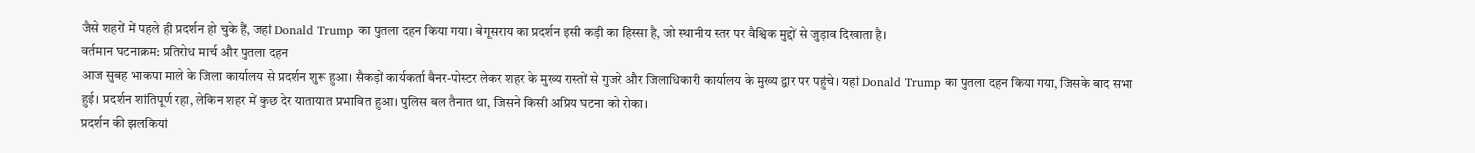जैसे शहरों में पहले ही प्रदर्शन हो चुके हैं, जहां Donald Trump का पुतला दहन किया गया। बेगूसराय का प्रदर्शन इसी कड़ी का हिस्सा है, जो स्थानीय स्तर पर वैश्विक मुद्दों से जुड़ाव दिखाता है।
वर्तमान घटनाक्रम: प्रतिरोध मार्च और पुतला दहन
आज सुबह भाकपा माले के जिला कार्यालय से प्रदर्शन शुरू हुआ। सैकड़ों कार्यकर्ता बैनर-पोस्टर लेकर शहर के मुख्य रास्तों से गुजरे और जिलाधिकारी कार्यालय के मुख्य द्वार पर पहुंचे। यहां Donald Trump का पुतला दहन किया गया, जिसके बाद सभा हुई। प्रदर्शन शांतिपूर्ण रहा, लेकिन शहर में कुछ देर यातायात प्रभावित हुआ। पुलिस बल तैनात था, जिसने किसी अप्रिय घटना को रोका।
प्रदर्शन की झलकियां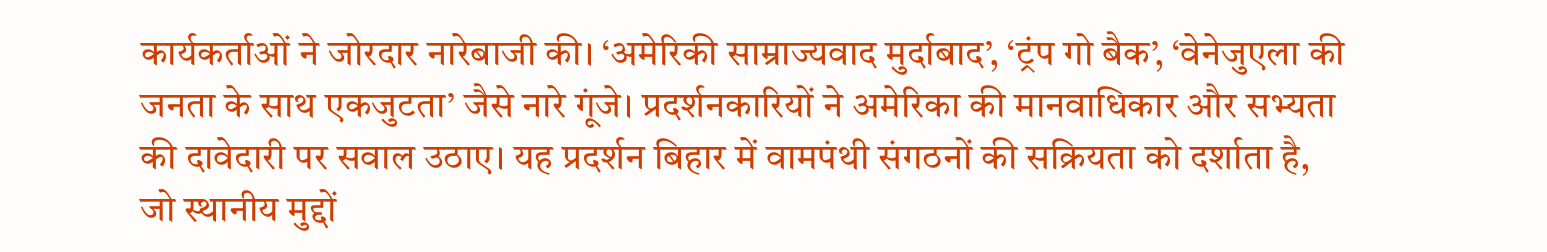कार्यकर्ताओं ने जोरदार नारेबाजी की। ‘अमेरिकी साम्राज्यवाद मुर्दाबाद’, ‘ट्रंप गो बैक’, ‘वेनेजुएला की जनता के साथ एकजुटता’ जैसे नारे गूंजे। प्रदर्शनकारियों ने अमेरिका की मानवाधिकार और सभ्यता की दावेदारी पर सवाल उठाए। यह प्रदर्शन बिहार में वामपंथी संगठनों की सक्रियता को दर्शाता है, जो स्थानीय मुद्दों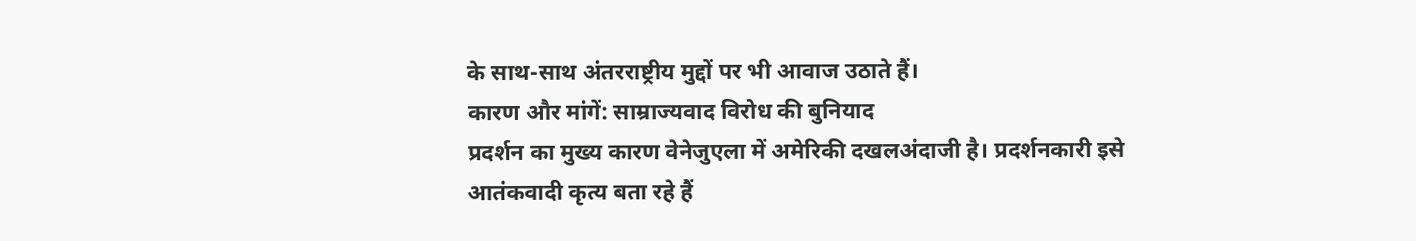के साथ-साथ अंतरराष्ट्रीय मुद्दों पर भी आवाज उठाते हैं।
कारण और मांगें: साम्राज्यवाद विरोध की बुनियाद
प्रदर्शन का मुख्य कारण वेनेजुएला में अमेरिकी दखलअंदाजी है। प्रदर्शनकारी इसे आतंकवादी कृत्य बता रहे हैं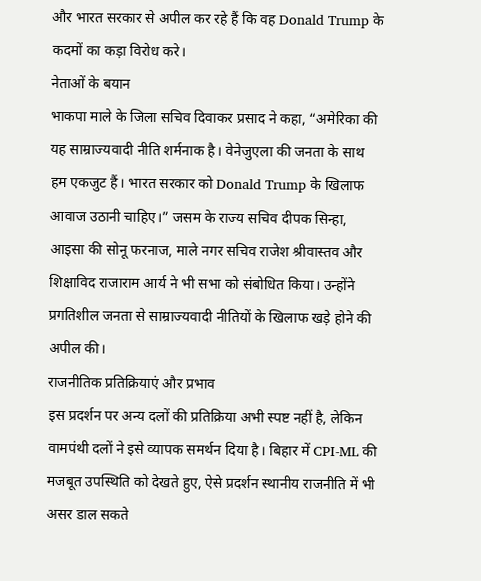और भारत सरकार से अपील कर रहे हैं कि वह Donald Trump के कदमों का कड़ा विरोध करे।
नेताओं के बयान
भाकपा माले के जिला सचिव दिवाकर प्रसाद ने कहा, “अमेरिका की यह साम्राज्यवादी नीति शर्मनाक है। वेनेजुएला की जनता के साथ हम एकजुट हैं। भारत सरकार को Donald Trump के खिलाफ आवाज उठानी चाहिए।” जसम के राज्य सचिव दीपक सिन्हा, आइसा की सोनू फरनाज, माले नगर सचिव राजेश श्रीवास्तव और शिक्षाविद राजाराम आर्य ने भी सभा को संबोधित किया। उन्होंने प्रगतिशील जनता से साम्राज्यवादी नीतियों के खिलाफ खड़े होने की अपील की।
राजनीतिक प्रतिक्रियाएं और प्रभाव
इस प्रदर्शन पर अन्य दलों की प्रतिक्रिया अभी स्पष्ट नहीं है, लेकिन वामपंथी दलों ने इसे व्यापक समर्थन दिया है। बिहार में CPI-ML की मजबूत उपस्थिति को देखते हुए, ऐसे प्रदर्शन स्थानीय राजनीति में भी असर डाल सकते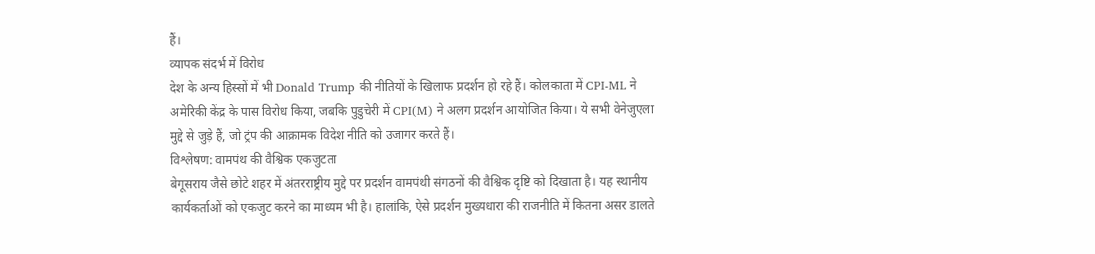हैं।
व्यापक संदर्भ में विरोध
देश के अन्य हिस्सों में भी Donald Trump की नीतियों के खिलाफ प्रदर्शन हो रहे हैं। कोलकाता में CPI-ML ने अमेरिकी केंद्र के पास विरोध किया, जबकि पुडुचेरी में CPI(M) ने अलग प्रदर्शन आयोजित किया। ये सभी वेनेजुएला मुद्दे से जुड़े हैं, जो ट्रंप की आक्रामक विदेश नीति को उजागर करते हैं।
विश्लेषण: वामपंथ की वैश्विक एकजुटता
बेगूसराय जैसे छोटे शहर में अंतरराष्ट्रीय मुद्दे पर प्रदर्शन वामपंथी संगठनों की वैश्विक दृष्टि को दिखाता है। यह स्थानीय कार्यकर्ताओं को एकजुट करने का माध्यम भी है। हालांकि, ऐसे प्रदर्शन मुख्यधारा की राजनीति में कितना असर डालते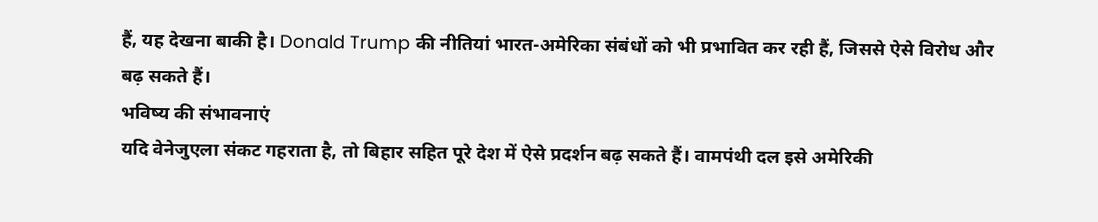हैं, यह देखना बाकी है। Donald Trump की नीतियां भारत-अमेरिका संबंधों को भी प्रभावित कर रही हैं, जिससे ऐसे विरोध और बढ़ सकते हैं।
भविष्य की संभावनाएं
यदि वेनेजुएला संकट गहराता है, तो बिहार सहित पूरे देश में ऐसे प्रदर्शन बढ़ सकते हैं। वामपंथी दल इसे अमेरिकी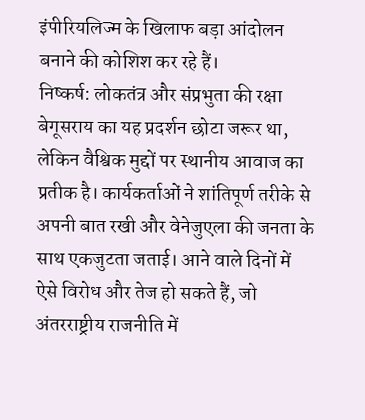इंपीरियलिज्म के खिलाफ बड़ा आंदोलन बनाने की कोशिश कर रहे हैं।
निष्कर्ष: लोकतंत्र और संप्रभुता की रक्षा
बेगूसराय का यह प्रदर्शन छोटा जरूर था, लेकिन वैश्विक मुद्दों पर स्थानीय आवाज का प्रतीक है। कार्यकर्ताओं ने शांतिपूर्ण तरीके से अपनी बात रखी और वेनेजुएला की जनता के साथ एकजुटता जताई। आने वाले दिनों में ऐसे विरोध और तेज हो सकते हैं, जो अंतरराष्ट्रीय राजनीति में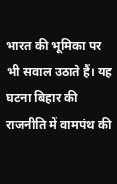भारत की भूमिका पर भी सवाल उठाते हैं। यह घटना बिहार की राजनीति में वामपंथ की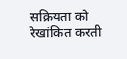सक्रियता को रेखांकित करती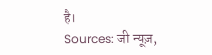है।
Sources: जी न्यूज़,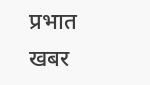प्रभात खबर